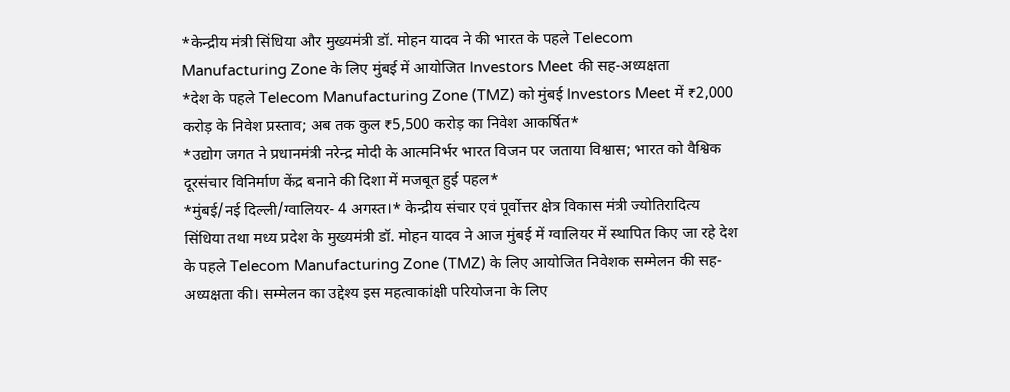*केन्द्रीय मंत्री सिंधिया और मुख्यमंत्री डॉ. मोहन यादव ने की भारत के पहले Telecom Manufacturing Zone के लिए मुंबई में आयोजित Investors Meet की सह-अध्यक्षता
*देश के पहले Telecom Manufacturing Zone (TMZ) को मुंबई Investors Meet में ₹2,000 करोड़ के निवेश प्रस्ताव; अब तक कुल ₹5,500 करोड़ का निवेश आकर्षित*
*उद्योग जगत ने प्रधानमंत्री नरेन्द्र मोदी के आत्मनिर्भर भारत विजन पर जताया विश्वास; भारत को वैश्विक दूरसंचार विनिर्माण केंद्र बनाने की दिशा में मजबूत हुई पहल*
*मुंबई/नई दिल्ली/ग्वालियर- 4 अगस्त।* केन्द्रीय संचार एवं पूर्वोत्तर क्षेत्र विकास मंत्री ज्योतिरादित्य सिंधिया तथा मध्य प्रदेश के मुख्यमंत्री डॉ. मोहन यादव ने आज मुंबई में ग्वालियर में स्थापित किए जा रहे देश के पहले Telecom Manufacturing Zone (TMZ) के लिए आयोजित निवेशक सम्मेलन की सह-अध्यक्षता की। सम्मेलन का उद्देश्य इस महत्वाकांक्षी परियोजना के लिए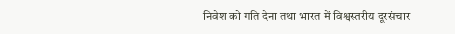निवेश को गति देना तथा भारत में विश्वस्तरीय दूरसंचार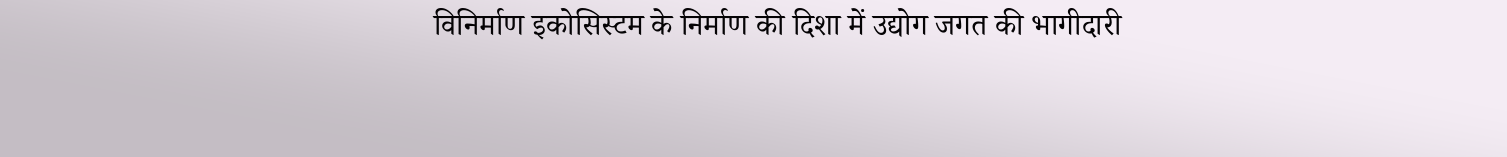विनिर्माण इकोसिस्टम के निर्माण की दिशा में उद्योग जगत की भागीदारी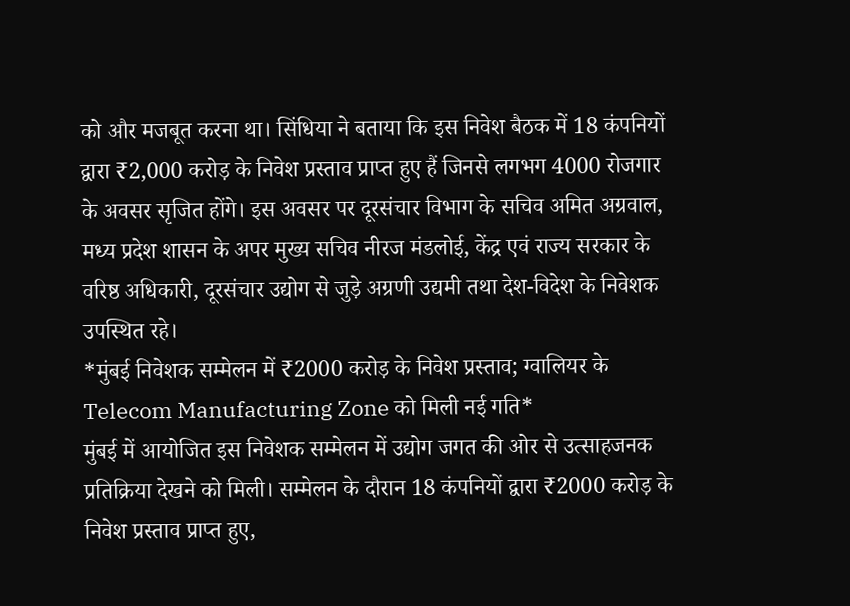को और मजबूत करना था। सिंधिया ने बताया कि इस निवेश बैठक में 18 कंपनियों द्वारा ₹2,000 करोड़ के निवेश प्रस्ताव प्राप्त हुए हैं जिनसे लगभग 4000 रोजगार के अवसर सृजित होंगे। इस अवसर पर दूरसंचार विभाग के सचिव अमित अग्रवाल, मध्य प्रदेश शासन के अपर मुख्य सचिव नीरज मंडलोई, केंद्र एवं राज्य सरकार के वरिष्ठ अधिकारी, दूरसंचार उद्योग से जुड़े अग्रणी उद्यमी तथा देश-विदेश के निवेशक उपस्थित रहे।
*मुंबई निवेशक सम्मेलन में ₹2000 करोड़ के निवेश प्रस्ताव; ग्वालियर के Telecom Manufacturing Zone को मिली नई गति*
मुंबई में आयोजित इस निवेशक सम्मेलन में उद्योग जगत की ओर से उत्साहजनक प्रतिक्रिया देखने को मिली। सम्मेलन के दौरान 18 कंपनियों द्वारा ₹2000 करोड़ के निवेश प्रस्ताव प्राप्त हुए,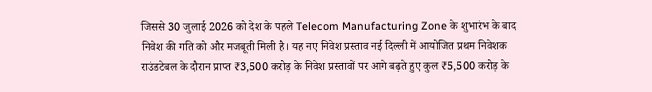जिससे 30 जुलाई 2026 को देश के पहले Telecom Manufacturing Zone के शुभारंभ के बाद निवेश की गति को और मजबूती मिली है। यह नए निवेश प्रस्ताव नई दिल्ली में आयोजित प्रथम निवेशक राउंडटेबल के दौरान प्राप्त ₹3,500 करोड़ के निवेश प्रस्तावों पर आगे बढ़ते हुए कुल ₹5,500 करोड़ के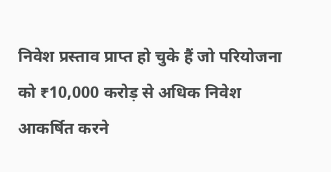निवेश प्रस्ताव प्राप्त हो चुके हैं जो परियोजना को ₹10,000 करोड़ से अधिक निवेश आकर्षित करने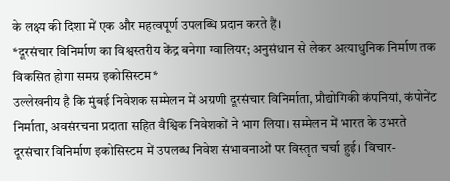के लक्ष्य की दिशा में एक और महत्वपूर्ण उपलब्धि प्रदान करते हैं।
*दूरसंचार विनिर्माण का विश्वस्तरीय केंद्र बनेगा ग्वालियर; अनुसंधान से लेकर अत्याधुनिक निर्माण तक विकसित होगा समग्र इकोसिस्टम*
उल्लेखनीय है कि मुंबई निवेशक सम्मेलन में अग्रणी दूरसंचार विनिर्माता, प्रौद्योगिकी कंपनियां, कंपोनेंट निर्माता, अवसंरचना प्रदाता सहित वैश्विक निवेशकों ने भाग लिया। सम्मेलन में भारत के उभरते दूरसंचार विनिर्माण इकोसिस्टम में उपलब्ध निवेश संभावनाओं पर विस्तृत चर्चा हुई। विचार-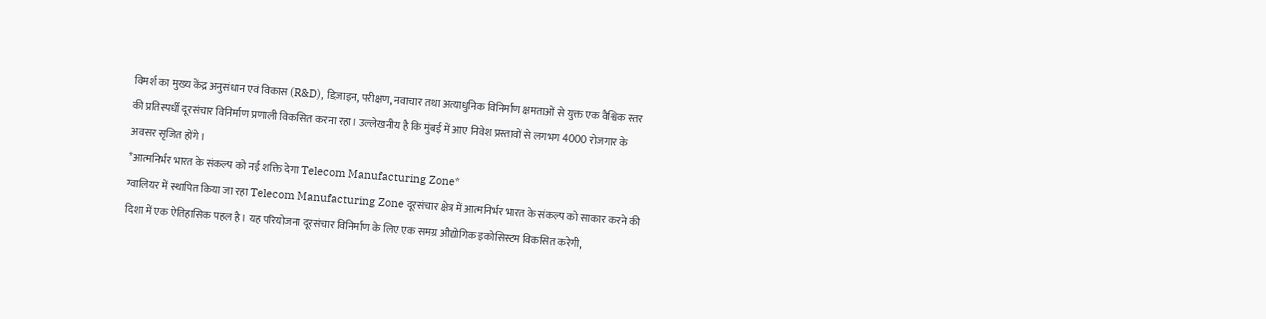विमर्श का मुख्य केंद्र अनुसंधान एवं विकास (R&D), डिज़ाइन, परीक्षण, नवाचार तथा अत्याधुनिक विनिर्माण क्षमताओं से युक्त एक वैश्विक स्तर की प्रतिस्पर्धी दूरसंचार विनिर्माण प्रणाली विकसित करना रहा। उल्लेखनीय है कि मुंबई में आए निवेश प्रस्तावों से लगभग 4000 रोजगार के अवसर सृजित होंगे।
*आत्मनिर्भर भारत के संकल्प को नई शक्ति देगा Telecom Manufacturing Zone*
ग्वालियर में स्थापित किया जा रहा Telecom Manufacturing Zone दूरसंचार क्षेत्र में आत्मनिर्भर भारत के संकल्प को साकार करने की दिशा में एक ऐतिहासिक पहल है। यह परियोजना दूरसंचार विनिर्माण के लिए एक समग्र औद्योगिक इकोसिस्टम विकसित करेगी,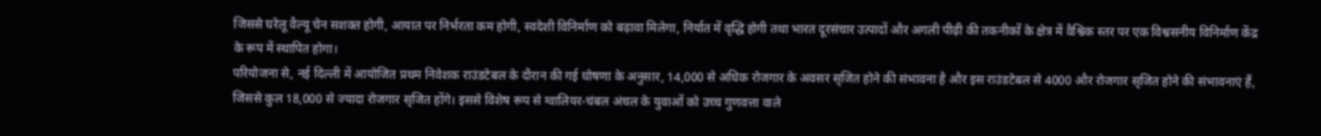जिससे घरेलू वैल्यू चेन सशक्त होगी, आयात पर निर्भरता कम होगी, स्वदेशी विनिर्माण को बढ़ावा मिलेगा, निर्यात में वृद्धि होगी तथा भारत दूरसंचार उत्पादों और अगली पीढ़ी की तकनीकों के क्षेत्र में वैश्विक स्तर पर एक विश्वसनीय विनिर्माण केंद्र के रूप में स्थापित होगा।
परियोजना से, नई दिल्ली में आयोजित प्रथम निवेशक राउंडटेबल के दौरान की गई घोषणा के अनुसार, 14,000 से अधिक रोजगार के अवसर सृजित होने की संभावना है और इस राउंडटेबल से 4000 और रोजगार सृजित होने की संभावनाएं हैं, जिससे कुल 18,000 से ज्यादा रोजगार सृजित होंगे। इससे विशेष रूप से ग्वालियर-चंबल अंचल के युवाओं को उच्च गुणवत्ता वाले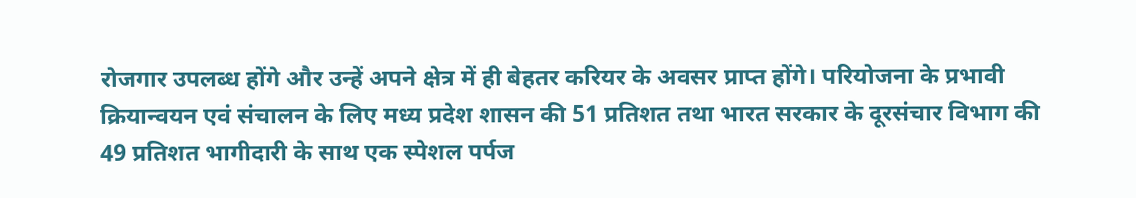रोजगार उपलब्ध होंगे और उन्हें अपने क्षेत्र में ही बेहतर करियर के अवसर प्राप्त होंगे। परियोजना के प्रभावी क्रियान्वयन एवं संचालन के लिए मध्य प्रदेश शासन की 51 प्रतिशत तथा भारत सरकार के दूरसंचार विभाग की 49 प्रतिशत भागीदारी के साथ एक स्पेशल पर्पज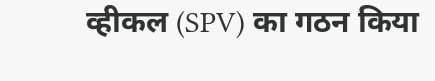व्हीकल (SPV) का गठन किया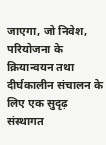जाएगा, जो निवेश, परियोजना के क्रियान्वयन तथा दीर्घकालीन संचालन के लिए एक सुदृढ़ संस्थागत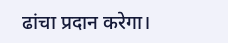ढांचा प्रदान करेगा।